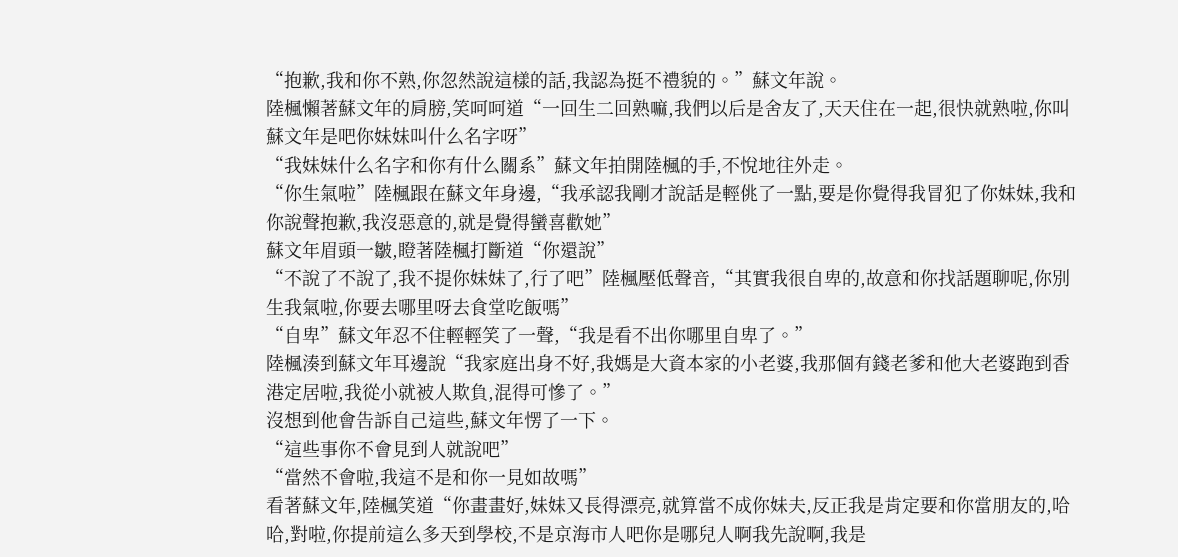“抱歉,我和你不熟,你忽然說這樣的話,我認為挺不禮貌的。”蘇文年說。
陸楓懶著蘇文年的肩膀,笑呵呵道“一回生二回熟嘛,我們以后是舍友了,天天住在一起,很快就熟啦,你叫蘇文年是吧你妹妹叫什么名字呀”
“我妹妹什么名字和你有什么關系”蘇文年拍開陸楓的手,不悅地往外走。
“你生氣啦”陸楓跟在蘇文年身邊,“我承認我剛才說話是輕佻了一點,要是你覺得我冒犯了你妹妹,我和你說聲抱歉,我沒惡意的,就是覺得蠻喜歡她”
蘇文年眉頭一皺,瞪著陸楓打斷道“你還說”
“不說了不說了,我不提你妹妹了,行了吧”陸楓壓低聲音,“其實我很自卑的,故意和你找話題聊呢,你別生我氣啦,你要去哪里呀去食堂吃飯嗎”
“自卑”蘇文年忍不住輕輕笑了一聲,“我是看不出你哪里自卑了。”
陸楓湊到蘇文年耳邊說“我家庭出身不好,我媽是大資本家的小老婆,我那個有錢老爹和他大老婆跑到香港定居啦,我從小就被人欺負,混得可慘了。”
沒想到他會告訴自己這些,蘇文年愣了一下。
“這些事你不會見到人就說吧”
“當然不會啦,我這不是和你一見如故嗎”
看著蘇文年,陸楓笑道“你畫畫好,妹妹又長得漂亮,就算當不成你妹夫,反正我是肯定要和你當朋友的,哈哈,對啦,你提前這么多天到學校,不是京海市人吧你是哪兒人啊我先說啊,我是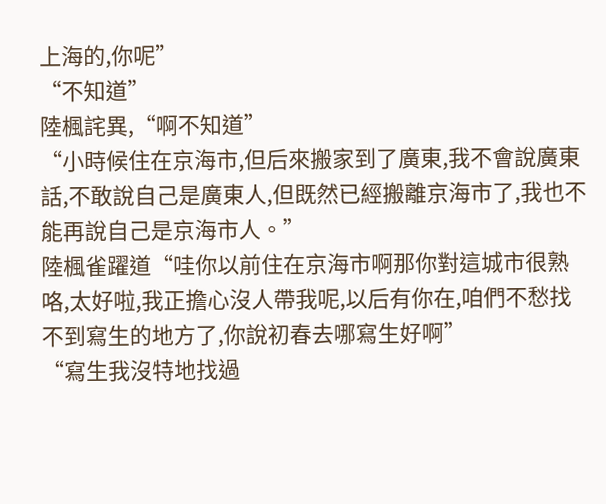上海的,你呢”
“不知道”
陸楓詫異,“啊不知道”
“小時候住在京海市,但后來搬家到了廣東,我不會說廣東話,不敢說自己是廣東人,但既然已經搬離京海市了,我也不能再說自己是京海市人。”
陸楓雀躍道“哇你以前住在京海市啊那你對這城市很熟咯,太好啦,我正擔心沒人帶我呢,以后有你在,咱們不愁找不到寫生的地方了,你說初春去哪寫生好啊”
“寫生我沒特地找過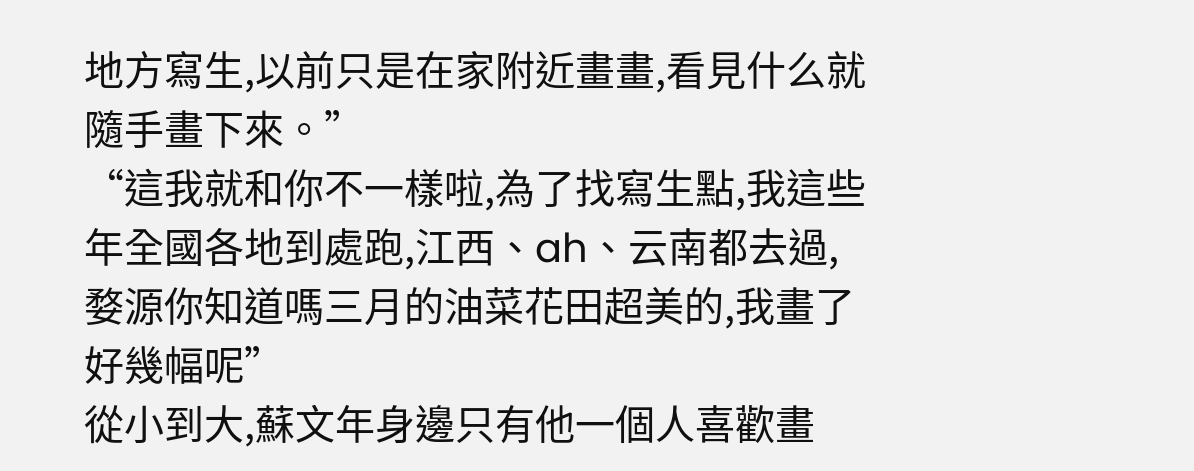地方寫生,以前只是在家附近畫畫,看見什么就隨手畫下來。”
“這我就和你不一樣啦,為了找寫生點,我這些年全國各地到處跑,江西、ah、云南都去過,婺源你知道嗎三月的油菜花田超美的,我畫了好幾幅呢”
從小到大,蘇文年身邊只有他一個人喜歡畫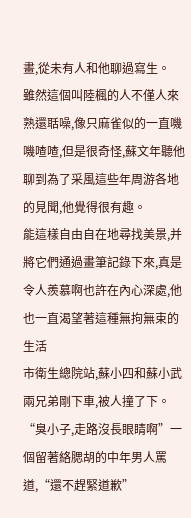畫,從未有人和他聊過寫生。
雖然這個叫陸楓的人不僅人來熟還聒噪,像只麻雀似的一直嘰嘰喳喳,但是很奇怪,蘇文年聽他聊到為了采風這些年周游各地的見聞,他覺得很有趣。
能這樣自由自在地尋找美景,并將它們通過畫筆記錄下來,真是令人羨慕啊也許在內心深處,他也一直渴望著這種無拘無束的生活
市衛生總院站,蘇小四和蘇小武兩兄弟剛下車,被人撞了下。
“臭小子,走路沒長眼睛啊”一個留著絡腮胡的中年男人罵道,“還不趕緊道歉”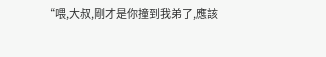“喂,大叔,剛才是你撞到我弟了,應該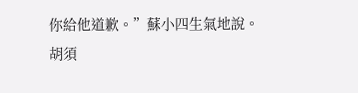你給他道歉。”蘇小四生氣地說。
胡須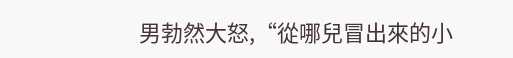男勃然大怒,“從哪兒冒出來的小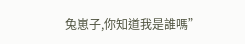兔崽子,你知道我是誰嗎”